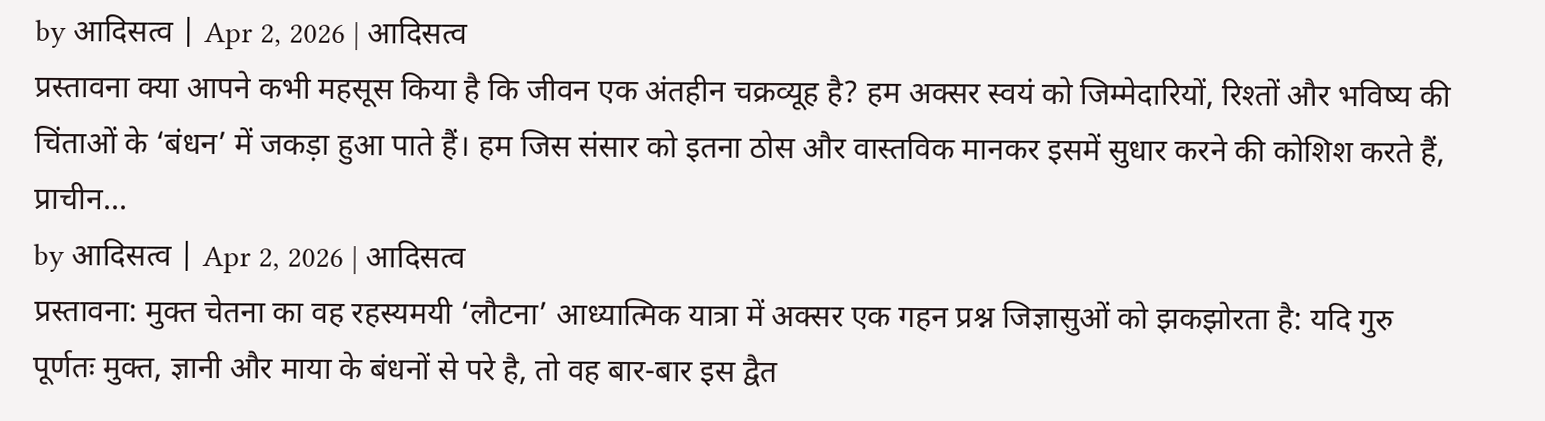by आदिसत्व | Apr 2, 2026 | आदिसत्व
प्रस्तावना क्या आपने कभी महसूस किया है कि जीवन एक अंतहीन चक्रव्यूह है? हम अक्सर स्वयं को जिम्मेदारियों, रिश्तों और भविष्य की चिंताओं के ‘बंधन’ में जकड़ा हुआ पाते हैं। हम जिस संसार को इतना ठोस और वास्तविक मानकर इसमें सुधार करने की कोशिश करते हैं, प्राचीन...
by आदिसत्व | Apr 2, 2026 | आदिसत्व
प्रस्तावना: मुक्त चेतना का वह रहस्यमयी ‘लौटना’ आध्यात्मिक यात्रा में अक्सर एक गहन प्रश्न जिज्ञासुओं को झकझोरता है: यदि गुरु पूर्णतः मुक्त, ज्ञानी और माया के बंधनों से परे है, तो वह बार-बार इस द्वैत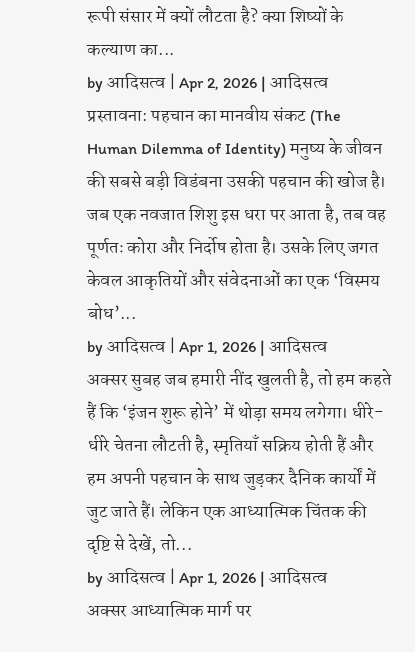रूपी संसार में क्यों लौटता है? क्या शिष्यों के कल्याण का...
by आदिसत्व | Apr 2, 2026 | आदिसत्व
प्रस्तावना: पहचान का मानवीय संकट (The Human Dilemma of Identity) मनुष्य के जीवन की सबसे बड़ी विडंबना उसकी पहचान की खोज है। जब एक नवजात शिशु इस धरा पर आता है, तब वह पूर्णतः कोरा और निर्दोष होता है। उसके लिए जगत केवल आकृतियों और संवेदनाओं का एक ‘विस्मय बोध’...
by आदिसत्व | Apr 1, 2026 | आदिसत्व
अक्सर सुबह जब हमारी नींद खुलती है, तो हम कहते हैं कि ‘इंजन शुरू होने’ में थोड़ा समय लगेगा। धीरे-धीरे चेतना लौटती है, स्मृतियाँ सक्रिय होती हैं और हम अपनी पहचान के साथ जुड़कर दैनिक कार्यों में जुट जाते हैं। लेकिन एक आध्यात्मिक चिंतक की दृष्टि से देखें, तो...
by आदिसत्व | Apr 1, 2026 | आदिसत्व
अक्सर आध्यात्मिक मार्ग पर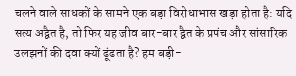चलने वाले साधकों के सामने एक बड़ा विरोधाभास खड़ा होता है: यदि सत्य अद्वैत है, तो फिर यह जीव बार-बार द्वैत के प्रपंच और सांसारिक उलझनों की दवा क्यों ढूंढता है? हम बड़ी-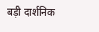बड़ी दार्शनिक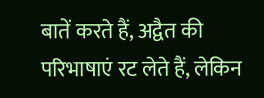बातें करते हैं, अद्वैत की परिभाषाएं रट लेते हैं, लेकिन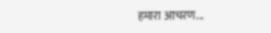हमारा आचरण...